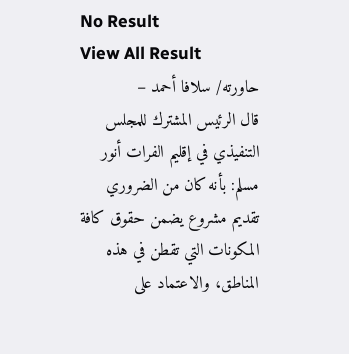No Result
View All Result
حاورته/ سلافا أحمد –
قال الرئيس المشترك للمجلس التنفيذي في إقليم الفرات أنور مسلم: بأنه كان من الضروري تقديم مشروع يضمن حقوق كافة المكونات التي تقطن في هذه المناطق، والاعتماد على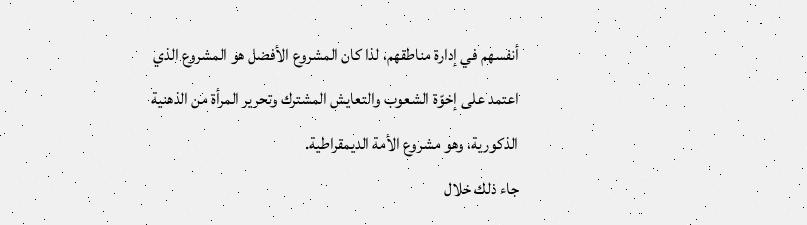أنفسهم في إدارة مناطقهم، لذا كان المشروع الأفضل هو المشروع الذي اعتمد على إخوّة الشعوب والتعايش المشترك وتحرير المرأة من الذهنية الذكورية، وهو مشروع الأمة الديمقراطية.
جاء ذلك خلال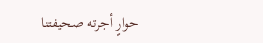حوارٍ أجرته صحيفتنا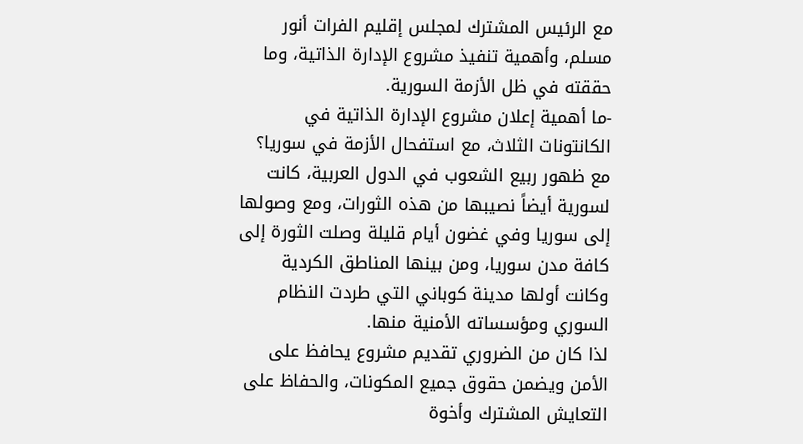مع الرئيس المشترك لمجلس إقليم الفرات أنور مسلم، وأهمية تنفيذ مشروع الإدارة الذاتية، وما حققته في ظل الأزمة السورية.
-ما أهمية إعلان مشروع الإدارة الذاتية في الكانتونات الثلاث، مع استفحال الأزمة في سوريا؟
مع ظهور ربيع الشعوب في الدول العربية، كانت لسورية أيضاً نصيبها من هذه الثورات، ومع وصولها إلى سوريا وفي غضون أيام قليلة وصلت الثورة إلى كافة مدن سوريا، ومن بينها المناطق الكردية وكانت أولها مدينة كوباني التي طردت النظام السوري ومؤسساته الأمنية منها.
لذا كان من الضروري تقديم مشروع يحافظ على الأمن ويضمن حقوق جميع المكونات، والحفاظ على التعايش المشترك وأخوة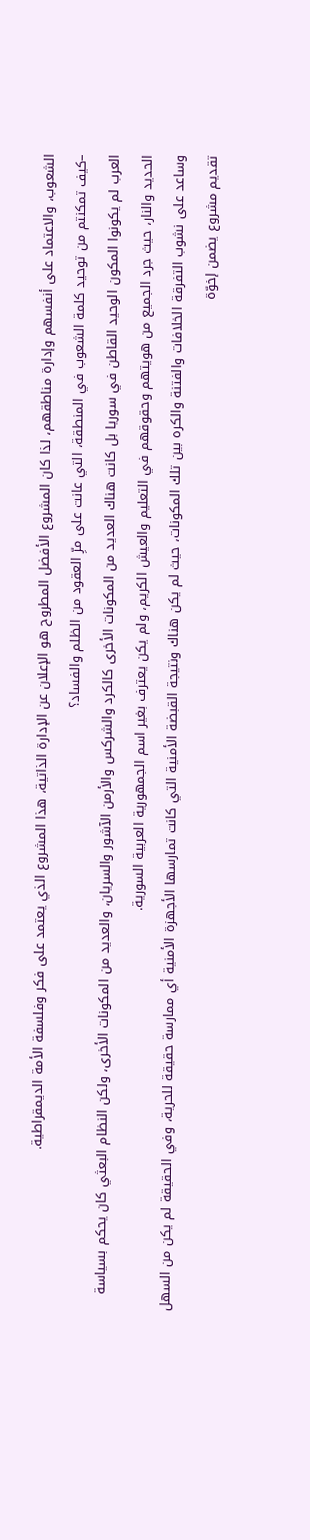الشعوب، والاعتماد على أنفسهم وإدارة مناطقهم، لذا كان المشروع الأفضل المطروح هو الإعلان عن الإدارة الذاتية، هذا المشروع الذي يعتمد على فكر وفلسفة الأمة الديمقراطية.
–كيف تمكنتم من توحيد كلمة الشعوب في المنطقة، التي عانت على مرِّ العقود من الظلم والفساد؟
العرب لم يكونوا المكون الوحيد القاطن في سوريا بل كانت هناك العديد من المكونات الأخرى كالكرد والشركس والأرمن الآشور والسريان، والعديد من المكونات الأخرى، ولكن النظام البعثي كان يحكم بسياسة الحديد والنار، حيث جرد الجميع من هويتهم وحقوقهم في التعليم والعيش الكريم، ولم يكن يعترف بغير اسم الجمهورية العربية السورية.
وساعد على نشوب التفرقة الخلافات والفتنة والكره بين تلك المكونات، حيث لم يكن هناك ونتيجة القبضة الأمنية التي كانت تمارسها الأجهزة الأمنية أي ممارسة حقيقة للحرية، وفي الحقيقة لم يكن من السهل تقديم مشروع يضمن إخوّة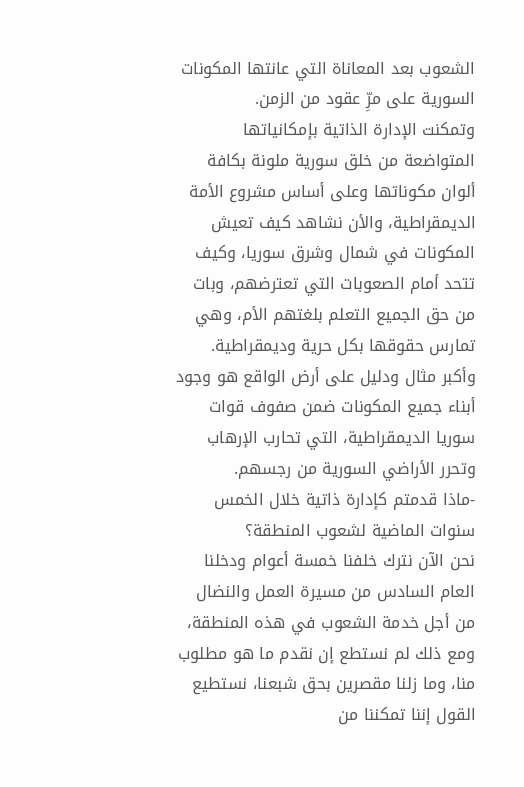الشعوب بعد المعاناة التي عانتها المكونات السورية على مرِّ عقود من الزمن.
وتمكنت الإدارة الذاتية بإمكانياتها المتواضعة من خلق سورية ملونة بكافة ألوان مكوناتها وعلى أساس مشروع الأمة الديمقراطية، والأن نشاهد كيف تعيش المكونات في شمال وشرق سوريا، وكيف تتحد أمام الصعوبات التي تعترضهم، وبات من حق الجميع التعلم بلغتهم الأم، وهي تمارس حقوقها بكل حرية وديمقراطية. وأكبر مثال ودليل على أرض الواقع هو وجود أبناء جميع المكونات ضمن صفوف قوات سوريا الديمقراطية، التي تحارب الإرهاب وتحرر الأراضي السورية من رجسهم.
-ماذا قدمتم كإدارة ذاتية خلال الخمس سنوات الماضية لشعوب المنطقة؟
نحن الآن نترك خلفنا خمسة أعوام ودخلنا العام السادس من مسيرة العمل والنضال من أجل خدمة الشعوب في هذه المنطقة، ومع ذلك لم نستطع إن نقدم ما هو مطلوب منا، وما زلنا مقصرين بحق شبعنا، نستطيع القول إننا تمكننا من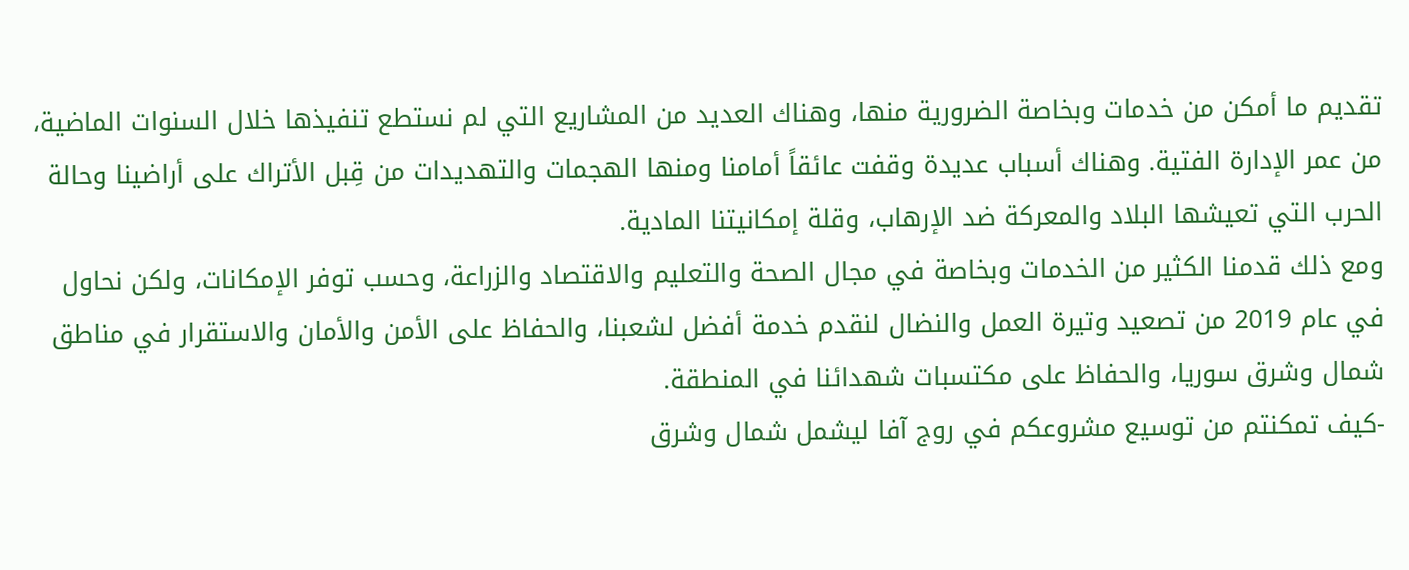تقديم ما أمكن من خدمات وبخاصة الضرورية منها، وهناك العديد من المشاريع التي لم نستطع تنفيذها خلال السنوات الماضية، من عمر الإدارة الفتية. وهناك أسباب عديدة وقفت عائقاً أمامنا ومنها الهجمات والتهديدات من قِبل الأتراك على أراضينا وحالة الحرب التي تعيشها البلاد والمعركة ضد الإرهاب، وقلة إمكانيتنا المادية.
ومع ذلك قدمنا الكثير من الخدمات وبخاصة في مجال الصحة والتعليم والاقتصاد والزراعة، وحسب توفر الإمكانات، ولكن نحاول في عام 2019 من تصعيد وتيرة العمل والنضال لنقدم خدمة أفضل لشعبنا، والحفاظ على الأمن والأمان والاستقرار في مناطق شمال وشرق سوريا، والحفاظ على مكتسبات شهدائنا في المنطقة.
-كيف تمكنتم من توسيع مشروعكم في روج آفا ليشمل شمال وشرق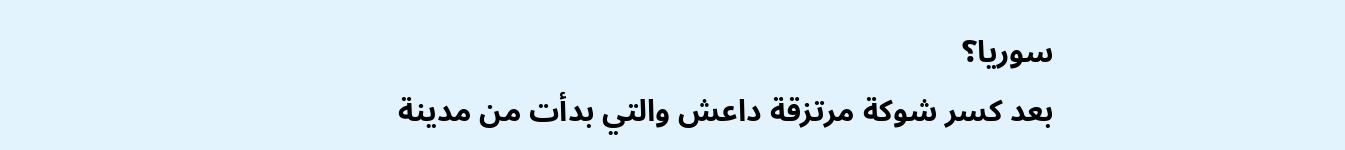سوريا؟
بعد كسر شوكة مرتزقة داعش والتي بدأت من مدينة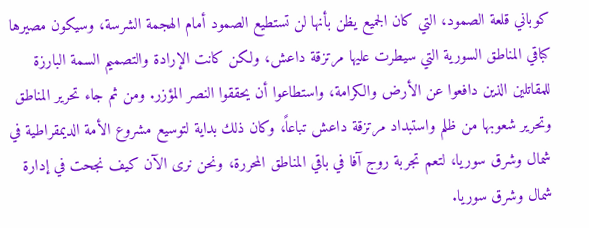كوباني قلعة الصمود، التي كان الجميع يظن بأنها لن تستطيع الصمود أمام الهجمة الشرسة، وسيكون مصيرها كباقي المناطق السورية التي سيطرت عليها مرتزقة داعش، ولكن كانت الإرادة والتصميم السمة البارزة للمقاتلين الذين دافعوا عن الأرض والكرامة، واستطاعوا أن يحققوا النصر المؤزر. ومن ثم جاء تحرير المناطق وتحرير شعوبها من ظلم واستبداد مرتزقة داعش تباعاً، وكان ذلك بداية لتوسيع مشروع الأمة الديمقراطية في شمال وشرق سوريا، لتعم تجربة روج آفا في باقي المناطق المحررة، ونحن نرى الآن كيف نجحت في إدارة شمال وشرق سوريا.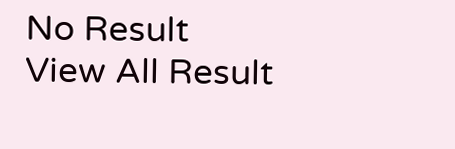No Result
View All Result